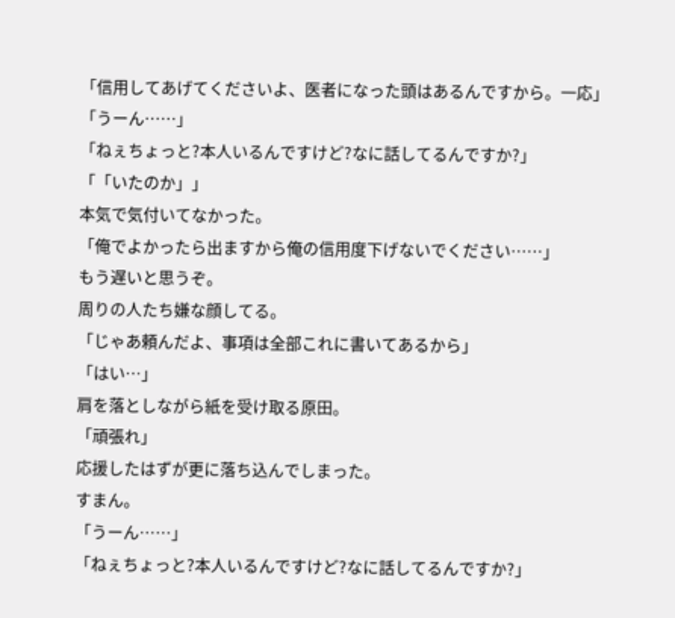「信用してあげてくださいよ、医者になった頭はあるんですから。一応」
「うーん……」
「ねぇちょっと?本人いるんですけど?なに話してるんですか?」
「「いたのか」」
本気で気付いてなかった。
「俺でよかったら出ますから俺の信用度下げないでください……」
もう遅いと思うぞ。
周りの人たち嫌な顔してる。
「じゃあ頼んだよ、事項は全部これに書いてあるから」
「はい…」
肩を落としながら紙を受け取る原田。
「頑張れ」
応援したはずが更に落ち込んでしまった。
すまん。
「うーん……」
「ねぇちょっと?本人いるんですけど?なに話してるんですか?」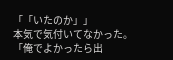「「いたのか」」
本気で気付いてなかった。
「俺でよかったら出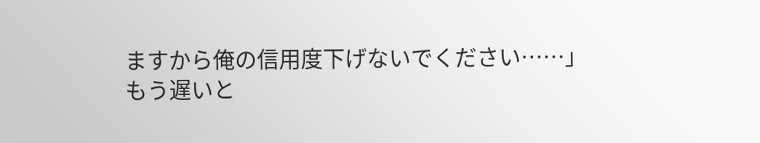ますから俺の信用度下げないでください……」
もう遅いと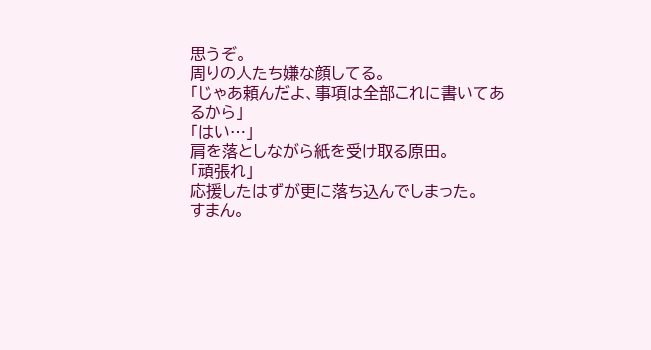思うぞ。
周りの人たち嫌な顔してる。
「じゃあ頼んだよ、事項は全部これに書いてあるから」
「はい…」
肩を落としながら紙を受け取る原田。
「頑張れ」
応援したはずが更に落ち込んでしまった。
すまん。